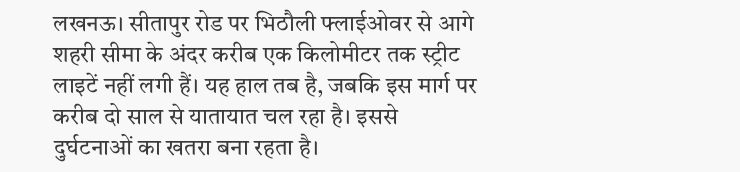लखनऊ। सीतापुर रोड पर भिठौली फ्लाईओवर से आगे शहरी सीमा के अंदर करीब एक किलोमीटर तक स्ट्रीट लाइटें नहीं लगी हैं। यह हाल तब है, जबकि इस मार्ग पर करीब दो साल से यातायात चल रहा है। इससे दुर्घटनाओं का खतरा बना रहता है।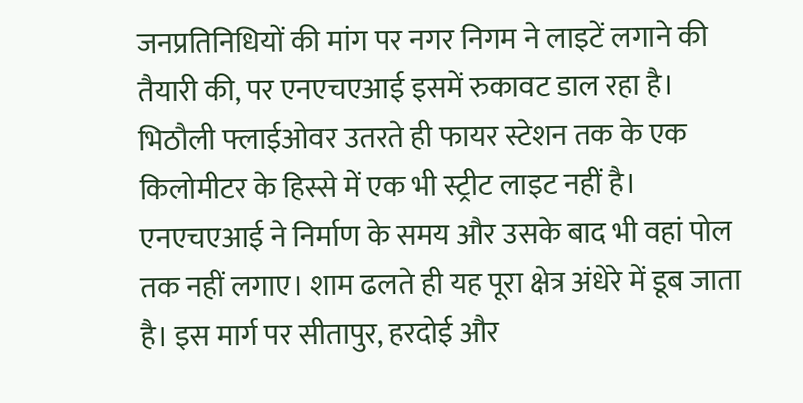जनप्रतिनिधियों की मांग पर नगर निगम ने लाइटें लगाने की तैयारी की, पर एनएचएआई इसमें रुकावट डाल रहा है।
भिठौली फ्लाईओवर उतरते ही फायर स्टेशन तक के एक किलोमीटर के हिस्से में एक भी स्ट्रीट लाइट नहीं है। एनएचएआई ने निर्माण के समय और उसके बाद भी वहां पोल तक नहीं लगाए। शाम ढलते ही यह पूरा क्षेत्र अंधेरे में डूब जाता है। इस मार्ग पर सीतापुर, हरदोई और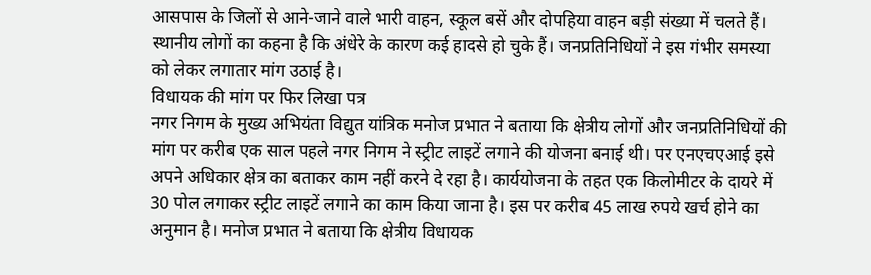आसपास के जिलों से आने-जाने वाले भारी वाहन, स्कूल बसें और दोपहिया वाहन बड़ी संख्या में चलते हैं। स्थानीय लोगों का कहना है कि अंधेरे के कारण कई हादसे हो चुके हैं। जनप्रतिनिधियों ने इस गंभीर समस्या को लेकर लगातार मांग उठाई है।
विधायक की मांग पर फिर लिखा पत्र
नगर निगम के मुख्य अभियंता विद्युत यांत्रिक मनोज प्रभात ने बताया कि क्षेत्रीय लोगों और जनप्रतिनिधियों की मांग पर करीब एक साल पहले नगर निगम ने स्ट्रीट लाइटें लगाने की योजना बनाई थी। पर एनएचएआई इसे अपने अधिकार क्षेत्र का बताकर काम नहीं करने दे रहा है। कार्ययोजना के तहत एक किलोमीटर के दायरे में 30 पोल लगाकर स्ट्रीट लाइटें लगाने का काम किया जाना है। इस पर करीब 45 लाख रुपये खर्च होने का अनुमान है। मनोज प्रभात ने बताया कि क्षेत्रीय विधायक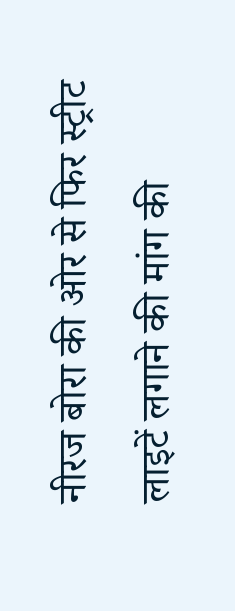नीरज बोरा की ओर से फिर स्ट्रीट लाइटें लगाने की मांग की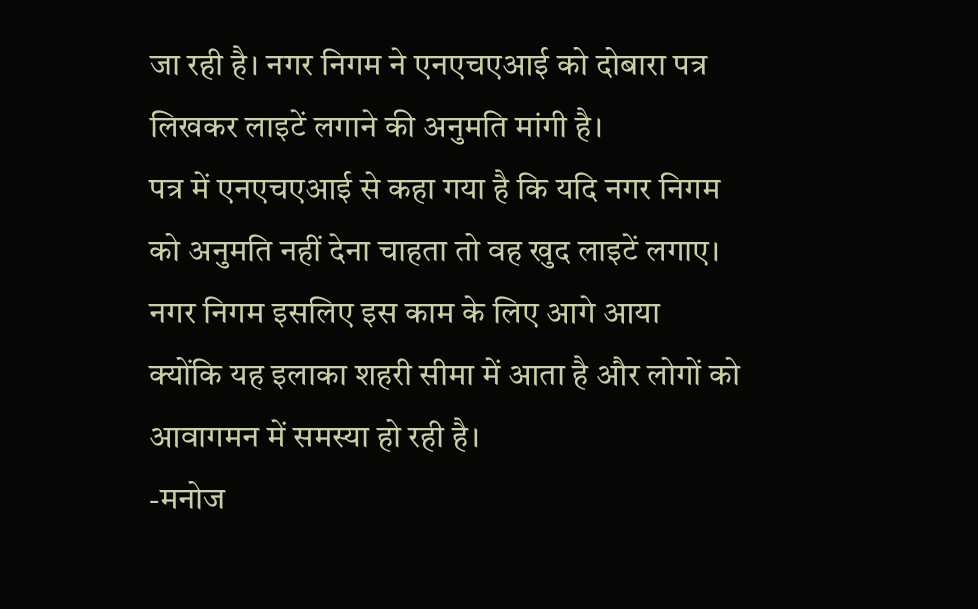जा रही है। नगर निगम ने एनएचएआई को दोबारा पत्र लिखकर लाइटें लगाने की अनुमति मांगी है।
पत्र में एनएचएआई से कहा गया है कि यदि नगर निगम को अनुमति नहीं देना चाहता तो वह खुद लाइटें लगाए। नगर निगम इसलिए इस काम के लिए आगे आया क्योंकि यह इलाका शहरी सीमा में आता है और लोगों को आवागमन में समस्या हो रही है।
-मनोज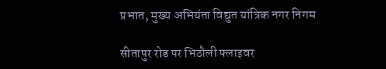प्रभात, मुख्य अभियंता विद्युत यांत्रिक नगर निगम

सीतापुर रोड पर भिठौली फ्लाइवर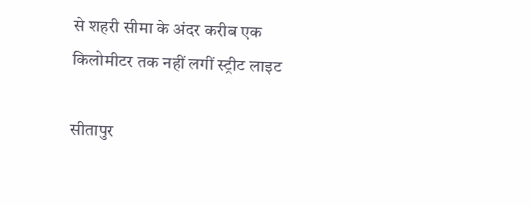से शहरी सीमा के अंदर करीब एक किलोमीटर तक नहीं लगीं स्ट्रीट लाइट

सीतापुर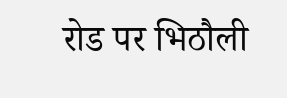रोड पर भिठौली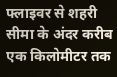फ्लाइवर से शहरी सीमा के अंदर करीब एक किलोमीटर तक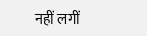नहीं लगीं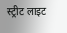स्ट्रीट लाइट